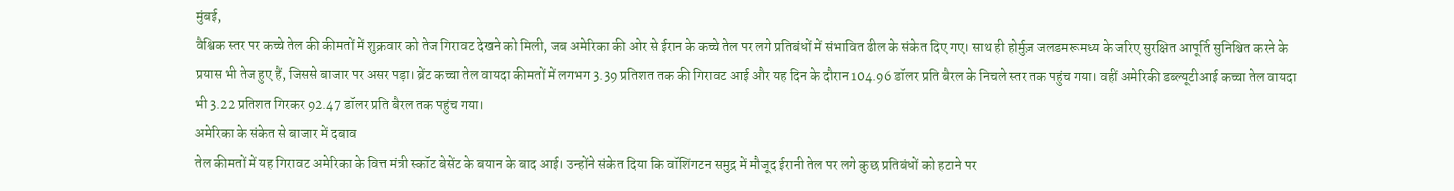मुंबई,
वैश्विक स्तर पर कच्चे तेल की कीमतों में शुक्रवार को तेज गिरावट देखने को मिली, जब अमेरिका की ओर से ईरान के कच्चे तेल पर लगे प्रतिबंधों में संभावित ढील के संकेत दिए गए। साथ ही होर्मुज़ जलडमरूमध्य के जरिए सुरक्षित आपूर्ति सुनिश्चित करने के प्रयास भी तेज हुए हैं, जिससे बाजार पर असर पड़ा। ब्रेंट कच्चा तेल वायदा कीमतों में लगभग 3.39 प्रतिशत तक की गिरावट आई और यह दिन के दौरान 104.96 डॉलर प्रति बैरल के निचले स्तर तक पहुंच गया। वहीं अमेरिकी डब्ल्यूटीआई कच्चा तेल वायदा भी 3.22 प्रतिशत गिरकर 92.47 डॉलर प्रति बैरल तक पहुंच गया।
अमेरिका के संकेत से बाजार में दबाव
तेल कीमतों में यह गिरावट अमेरिका के वित्त मंत्री स्कॉट बेसेंट के बयान के बाद आई। उन्होंने संकेत दिया कि वॉशिंगटन समुद्र में मौजूद ईरानी तेल पर लगे कुछ प्रतिबंधों को हटाने पर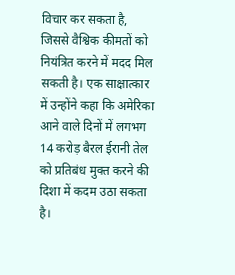विचार कर सकता है, जिससे वैश्विक कीमतों को नियंत्रित करने में मदद मिल सकती है। एक साक्षात्कार में उन्होंने कहा कि अमेरिका आने वाले दिनों में लगभग 14 करोड़ बैरल ईरानी तेल को प्रतिबंध मुक्त करने की दिशा में कदम उठा सकता है।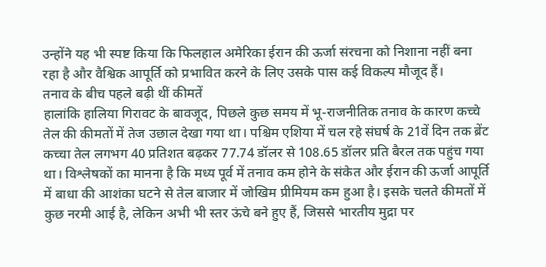उन्होंने यह भी स्पष्ट किया कि फिलहाल अमेरिका ईरान की ऊर्जा संरचना को निशाना नहीं बना रहा है और वैश्विक आपूर्ति को प्रभावित करने के लिए उसके पास कई विकल्प मौजूद हैं।
तनाव के बीच पहले बढ़ी थीं कीमतें
हालांकि हालिया गिरावट के बावजूद, पिछले कुछ समय में भू-राजनीतिक तनाव के कारण कच्चे तेल की कीमतों में तेज उछाल देखा गया था। पश्चिम एशिया में चल रहे संघर्ष के 21वें दिन तक ब्रेंट कच्चा तेल लगभग 40 प्रतिशत बढ़कर 77.74 डॉलर से 108.65 डॉलर प्रति बैरल तक पहुंच गया था। विश्लेषकों का मानना है कि मध्य पूर्व में तनाव कम होने के संकेत और ईरान की ऊर्जा आपूर्ति में बाधा की आशंका घटने से तेल बाजार में जोखिम प्रीमियम कम हुआ है। इसके चलते कीमतों में कुछ नरमी आई है, लेकिन अभी भी स्तर ऊंचे बने हुए हैं, जिससे भारतीय मुद्रा पर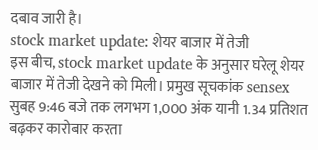दबाव जारी है।
stock market update: शेयर बाजार में तेजी
इस बीच, stock market update के अनुसार घरेलू शेयर बाजार में तेजी देखने को मिली। प्रमुख सूचकांक sensex सुबह 9:46 बजे तक लगभग 1,000 अंक यानी 1.34 प्रतिशत बढ़कर कारोबार करता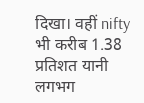दिखा। वहीं nifty भी करीब 1.38 प्रतिशत यानी लगभग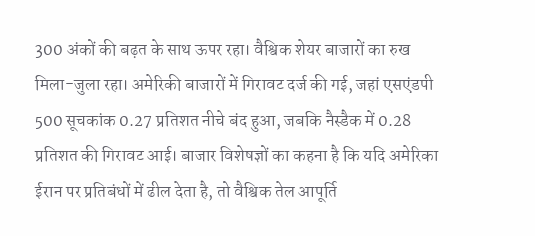300 अंकों की बढ़त के साथ ऊपर रहा। वैश्विक शेयर बाजारों का रुख मिला-जुला रहा। अमेरिकी बाजारों में गिरावट दर्ज की गई, जहां एसएंडपी 500 सूचकांक 0.27 प्रतिशत नीचे बंद हुआ, जबकि नैस्डैक में 0.28 प्रतिशत की गिरावट आई। बाजार विशेषज्ञों का कहना है कि यदि अमेरिका ईरान पर प्रतिबंधों में ढील देता है, तो वैश्विक तेल आपूर्ति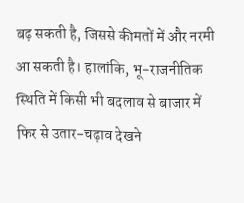बढ़ सकती है, जिससे कीमतों में और नरमी आ सकती है। हालांकि, भू-राजनीतिक स्थिति में किसी भी बदलाव से बाजार में फिर से उतार-चढ़ाव देखने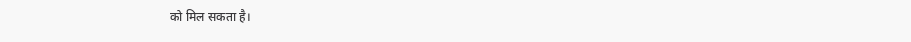को मिल सकता है।